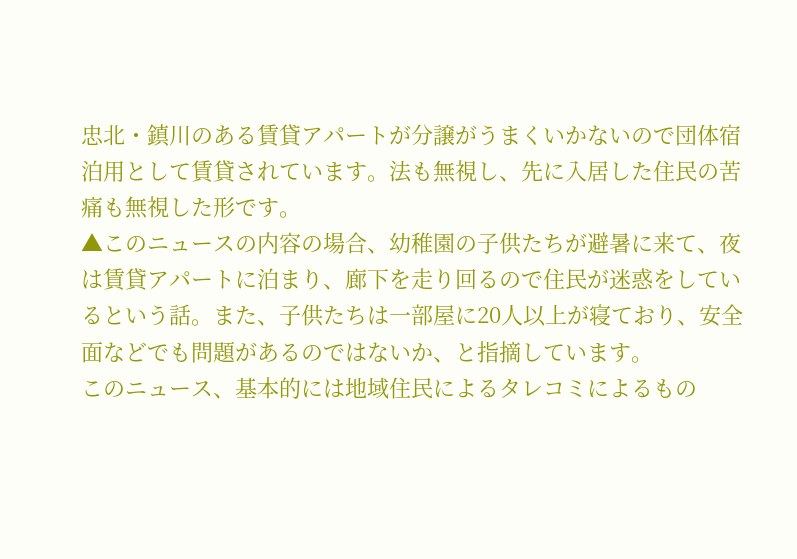忠北・鎮川のある賃貸アパートが分譲がうまくいかないので団体宿泊用として賃貸されています。法も無視し、先に入居した住民の苦痛も無視した形です。
▲このニュースの内容の場合、幼稚園の子供たちが避暑に来て、夜は賃貸アパートに泊まり、廊下を走り回るので住民が迷惑をしているという話。また、子供たちは一部屋に20人以上が寝ており、安全面などでも問題があるのではないか、と指摘しています。
このニュース、基本的には地域住民によるタレコミによるもの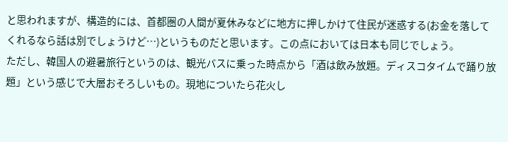と思われますが、構造的には、首都圏の人間が夏休みなどに地方に押しかけて住民が迷惑する(お金を落してくれるなら話は別でしょうけど…)というものだと思います。この点においては日本も同じでしょう。
ただし、韓国人の避暑旅行というのは、観光バスに乗った時点から「酒は飲み放題。ディスコタイムで踊り放題」という感じで大層おそろしいもの。現地についたら花火し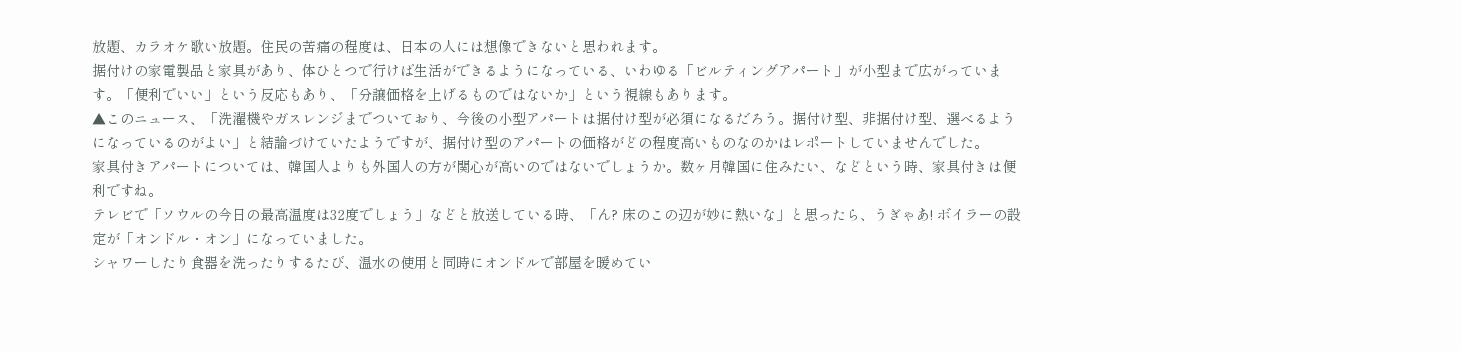放題、カラオケ歌い放題。住民の苦痛の程度は、日本の人には想像できないと思われます。
据付けの家電製品と家具があり、体ひとつで行けば生活ができるようになっている、いわゆる「ビルティングアパート」が小型まで広がっています。「便利でいい」という反応もあり、「分譲価格を上げるものではないか」という視線もあります。
▲このニュース、「洗濯機やガスレンジまでついており、今後の小型アパートは据付け型が必須になるだろう。据付け型、非据付け型、選べるようになっているのがよい」と結論づけていたようですが、据付け型のアパートの価格がどの程度高いものなのかはレポートしていませんでした。
家具付きアパートについては、韓国人よりも外国人の方が関心が高いのではないでしょうか。数ヶ月韓国に住みたい、などという時、家具付きは便利ですね。
テレビで「ソウルの今日の最高温度は32度でしょう」などと放送している時、「ん? 床のこの辺が妙に熱いな」と思ったら、うぎゃあ! ボイラーの設定が「オンドル・オン」になっていました。
シャワーしたり食器を洗ったりするたび、温水の使用と同時にオンドルで部屋を暖めてい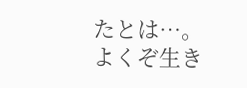たとは…。よくぞ生き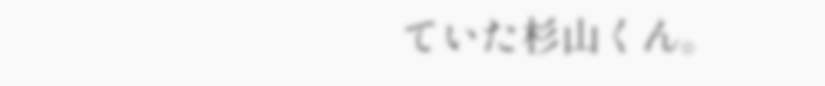ていた杉山くん。